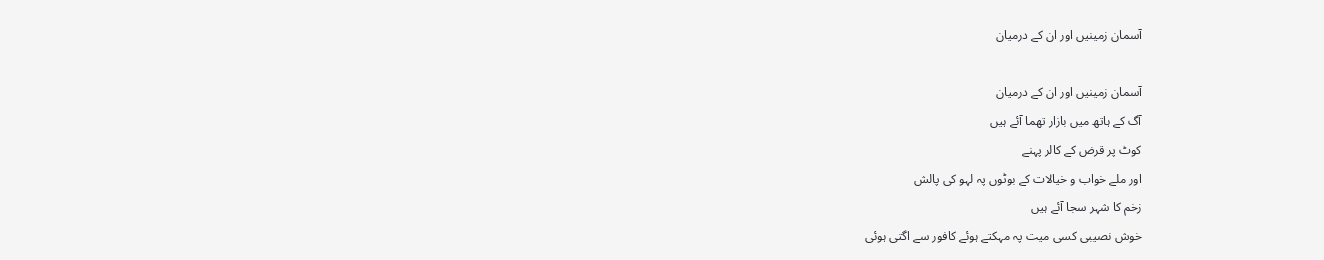آسمان زمینیں اور ان کے درمیان

آسمان زمینیں اور ان کے درمیان
آگ کے ہاتھ میں بازار تھما آئے ہیں
کوٹ پر قرض کے کالر پہنے
اور ملے خواب و خیالات کے بوٹوں پہ لہو کی پالش
زخم کا شہر سجا آئے ہیں
خوش نصیبی کسی میت پہ مہکتے ہوئے کافور سے اگتی ہوئی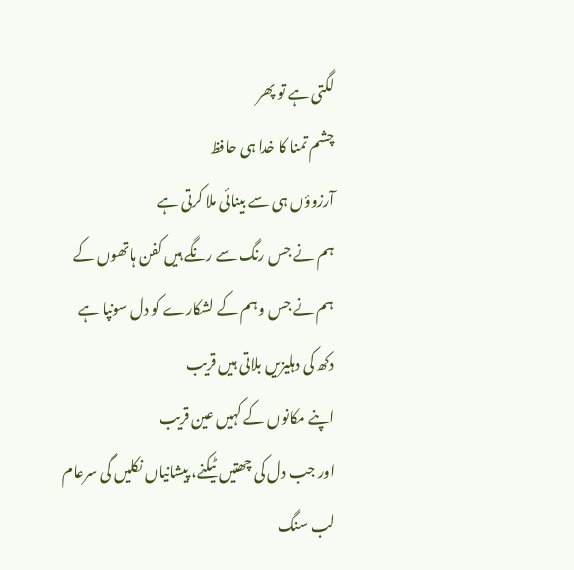لگتی ہے تو پھر
چشم تمنا کا خدا ہی حافظ
آرزوؤں ہی سے بینائی ملا کرتی ہے
ہم نے جس رنگ سے رنگے ہیں کفن ہاتھوں کے
ہم نے جس وہم کے لشکارے کو دل سونپا ہے
دکھ کی دہلیزیں بلاتی ہیں قریب
اپنے مکانوں کے کہیں عین قریب
اور جب دل کی چھتیں ٹیکنے، پیشانیاں نکلیں گی سرعام
لب سنگ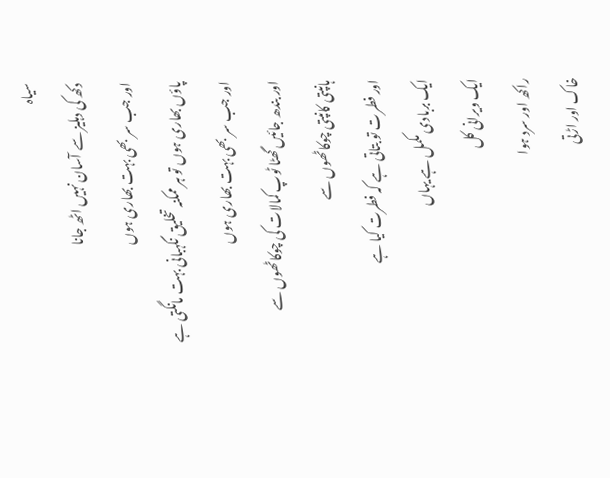سیاہ
دکھ کی دہلیز سے آسان نہیں اٹھ جانا
اور جب سر بھی بہت بھاری ہوں
پاؤں بھاری ہوں تو ہر ممکنہ تخلیق نگہبانی بہت مانگتی ہے
اور جب سر بھی بہت بھاری ہوں
اور بندھ جائیں گھٹا ٹوپ کمالات کی چوکاٹھوں سے
ہانپتی کانپتی چوکاٹھوں سے
اور فطرت تو بتاتی ہے کہ فطرت کیا ہے
ایک بربادی مکمل ہے یہاں
ایک ویرانی کل
راکھ اور سرد ہوا
خاک اور اڑتی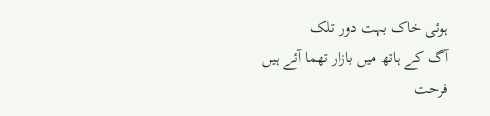ہوئی خاک بہت دور تلک
آگ کے ہاتھ میں بازار تھما آئے ہیں
فرحت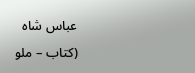عباس شاہ
(کتاب – ملو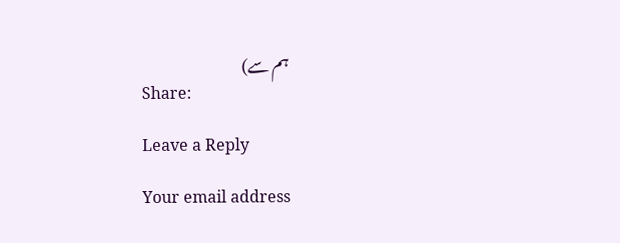ہم سے)
Share:

Leave a Reply

Your email address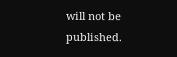will not be published.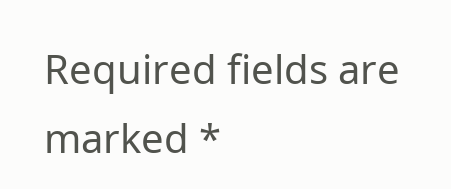Required fields are marked *